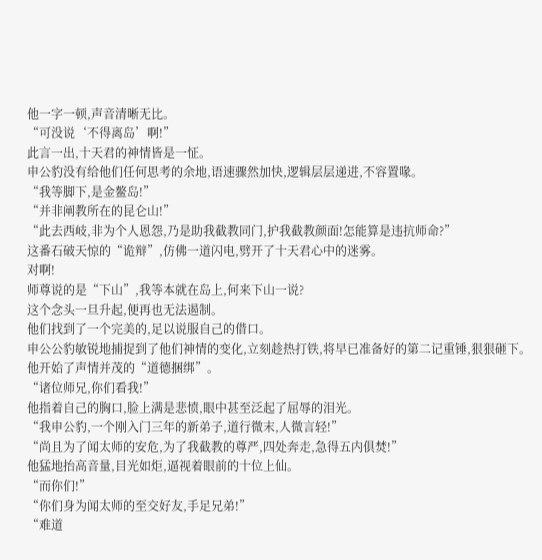他一字一顿,声音清晰无比。
“可没说‘不得离岛’啊!”
此言一出,十天君的神情皆是一怔。
申公豹没有给他们任何思考的余地,语速骤然加快,逻辑层层递进,不容置喙。
“我等脚下,是金鳌岛!”
“并非阐教所在的昆仑山!”
“此去西岐,非为个人恩怨,乃是助我截教同门,护我截教颜面!怎能算是违抗师命?”
这番石破天惊的“诡辩”,仿佛一道闪电,劈开了十天君心中的迷雾。
对啊!
师尊说的是“下山”,我等本就在岛上,何来下山一说?
这个念头一旦升起,便再也无法遏制。
他们找到了一个完美的,足以说服自己的借口。
申公公豹敏锐地捕捉到了他们神情的变化,立刻趁热打铁,将早已准备好的第二记重锤,狠狠砸下。
他开始了声情并茂的“道德捆绑”。
“诸位师兄,你们看我!”
他指着自己的胸口,脸上满是悲愤,眼中甚至泛起了屈辱的泪光。
“我申公豹,一个刚入门三年的新弟子,道行微末,人微言轻!”
“尚且为了闻太师的安危,为了我截教的尊严,四处奔走,急得五内俱焚!”
他猛地抬高音量,目光如炬,逼视着眼前的十位上仙。
“而你们!”
“你们身为闻太师的至交好友,手足兄弟!”
“难道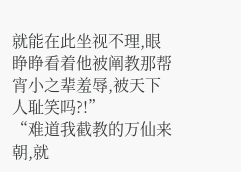就能在此坐视不理,眼睁睁看着他被阐教那帮宵小之辈羞辱,被天下人耻笑吗?!”
“难道我截教的万仙来朝,就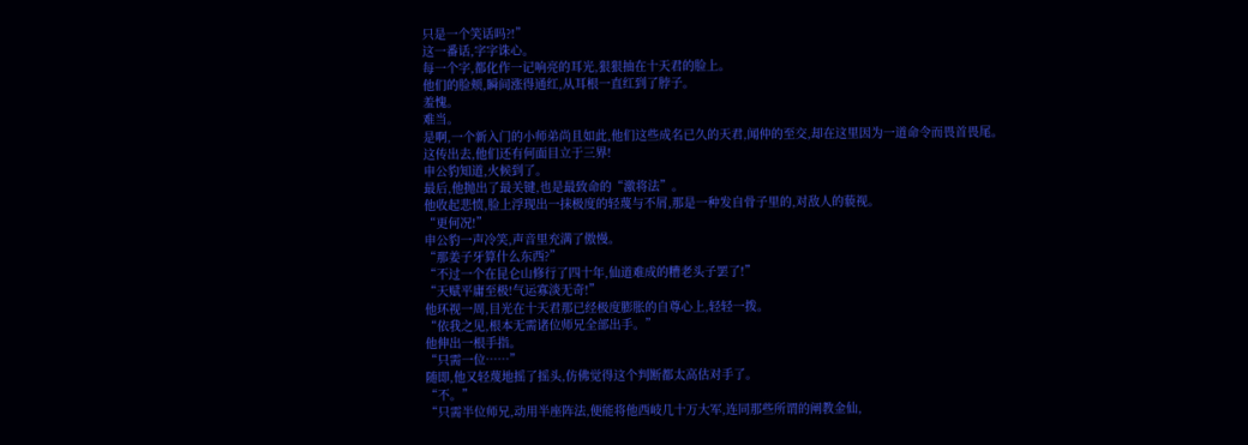只是一个笑话吗?!”
这一番话,字字诛心。
每一个字,都化作一记响亮的耳光,狠狠抽在十天君的脸上。
他们的脸颊,瞬间涨得通红,从耳根一直红到了脖子。
羞愧。
难当。
是啊,一个新入门的小师弟尚且如此,他们这些成名已久的天君,闻仲的至交,却在这里因为一道命令而畏首畏尾。
这传出去,他们还有何面目立于三界!
申公豹知道,火候到了。
最后,他抛出了最关键,也是最致命的“激将法”。
他收起悲愤,脸上浮现出一抹极度的轻蔑与不屑,那是一种发自骨子里的,对敌人的藐视。
“更何况!”
申公豹一声冷笑,声音里充满了傲慢。
“那姜子牙算什么东西?”
“不过一个在昆仑山修行了四十年,仙道难成的糟老头子罢了!”
“天赋平庸至极!气运寡淡无奇!”
他环视一周,目光在十天君那已经极度膨胀的自尊心上,轻轻一拨。
“依我之见,根本无需诸位师兄全部出手。”
他伸出一根手指。
“只需一位……”
随即,他又轻蔑地摇了摇头,仿佛觉得这个判断都太高估对手了。
“不。”
“只需半位师兄,动用半座阵法,便能将他西岐几十万大军,连同那些所谓的阐教金仙,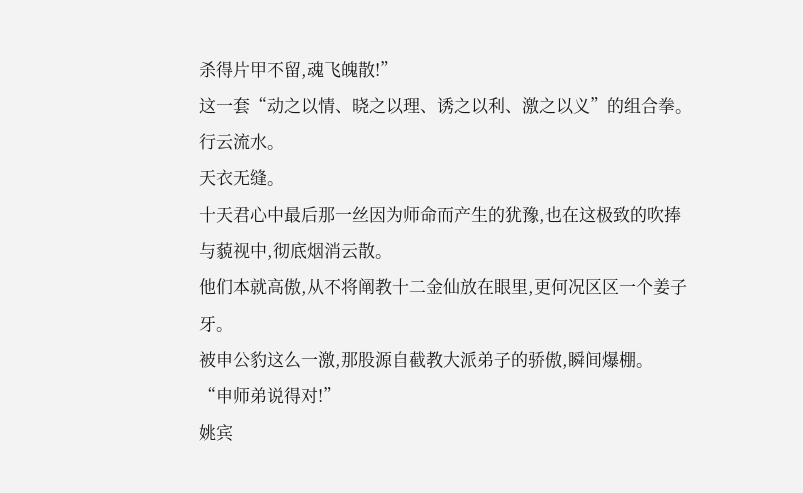杀得片甲不留,魂飞魄散!”
这一套“动之以情、晓之以理、诱之以利、激之以义”的组合拳。
行云流水。
天衣无缝。
十天君心中最后那一丝因为师命而产生的犹豫,也在这极致的吹捧与藐视中,彻底烟消云散。
他们本就高傲,从不将阐教十二金仙放在眼里,更何况区区一个姜子牙。
被申公豹这么一激,那股源自截教大派弟子的骄傲,瞬间爆棚。
“申师弟说得对!”
姚宾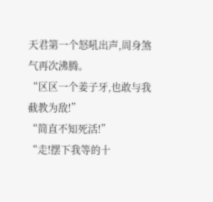天君第一个怒吼出声,周身煞气再次沸腾。
“区区一个姜子牙,也敢与我截教为敌!”
“简直不知死活!”
“走!摆下我等的十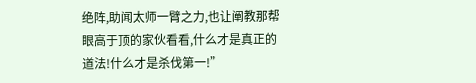绝阵,助闻太师一臂之力,也让阐教那帮眼高于顶的家伙看看,什么才是真正的道法!什么才是杀伐第一!”